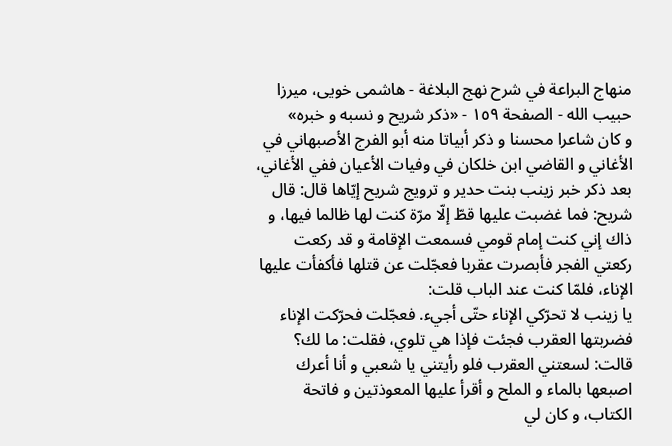منهاج البراعة في شرح نهج البلاغة - هاشمى خويى، ميرزا حبيب الله - الصفحة ١٥٩ - «ذكر شريح و نسبه و خبره»
و كان شاعرا محسنا و ذكر أبياتا منه أبو الفرج الأصبهاني في الأغاني و القاضي ابن خلكان في وفيات الأعيان ففي الأغاني، بعد ذكر خبر زينب بنت حدير و ترويج شريح إيّاها قال: قال شريح: فما غضبت عليها قطّ إلّا مرّة كنت لها ظالما فيها، و ذاك إني كنت إمام قومي فسمعت الإقامة و قد ركعت ركعتي الفجر فأبصرت عقربا فعجّلت عن قتلها فأكفأت عليها الإناء، فلمّا كنت عند الباب قلت:
يا زينب لا تحرّكي الإناء حتّى أجيء. فعجّلت فحرّكت الإناء فضربتها العقرب فجئت فإذا هي تلوي، فقلت: ما لك؟ قالت: لسعتني العقرب فلو رأيتني يا شعبي و أنا أعرك اصبعها بالماء و الملح و أقرأ عليها المعوذتين و فاتحة الكتاب، و كان لي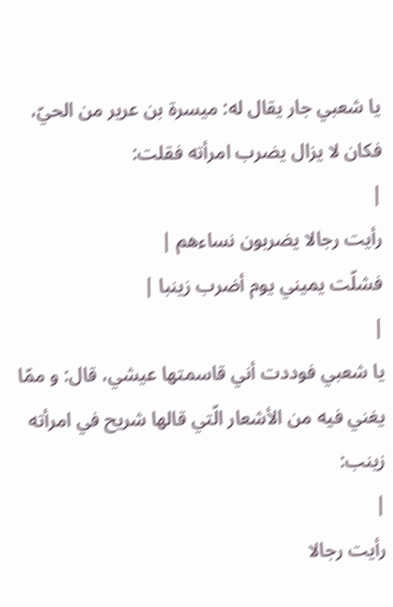يا شعبي جار يقال له: ميسرة بن عرير من الحيّ، فكان لا يزال يضرب امرأته فقلت:
|
رأيت رجالا يضربون نساءهم |
فشلّت يميني يوم أضرب زينبا |
|
يا شعبي فوددت أني قاسمتها عيشي، قال: و ممّا يغني فيه من الأشعار الّتي قالها شريح في امرأته زينب:
|
رأيت رجالا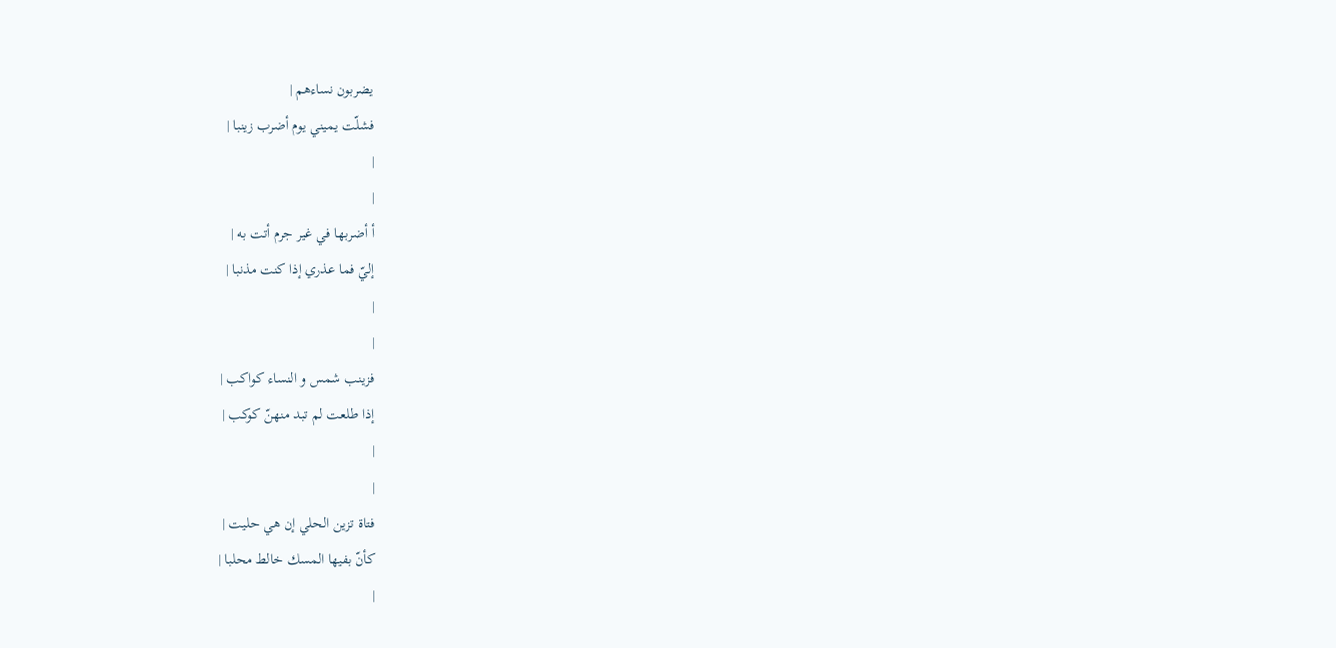يضربون نساءهم |
فشلّت يميني يوم أضرب زينبا |
|
|
أ أضربها في غير جرم أتت به |
إليّ فما عذري إذا كنت مذنبا |
|
|
فزينب شمس و النساء كواكب |
إذا طلعت لم تبد منهنّ كوكب |
|
|
فتاة تزين الحلي إن هي حليت |
كأنّ بفيها المسك خالط محلبا |
|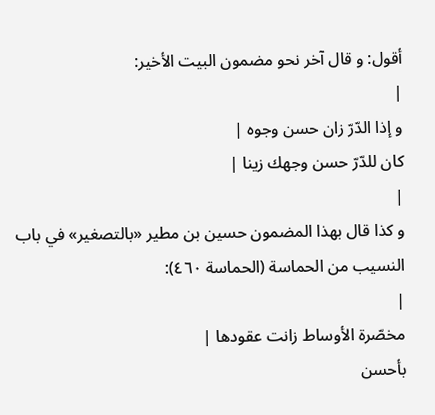أقول: و قال آخر نحو مضمون البيت الأخير:
|
و إذا الدّرّ زان حسن وجوه |
كان للدّرّ حسن وجهك زينا |
|
و كذا قال بهذا المضمون حسين بن مطير «بالتصغير» في باب النسيب من الحماسة (الحماسة ٤٦٠):
|
مخصّرة الأوساط زانت عقودها |
بأحسن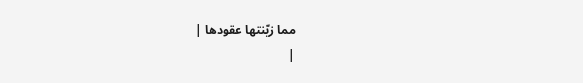مما زيّنتها عقودها |
|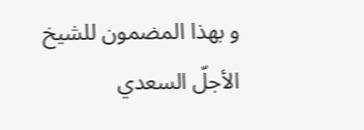و بهذا المضمون للشيخ الأجلّ السعدي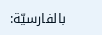بالفارسيّة: